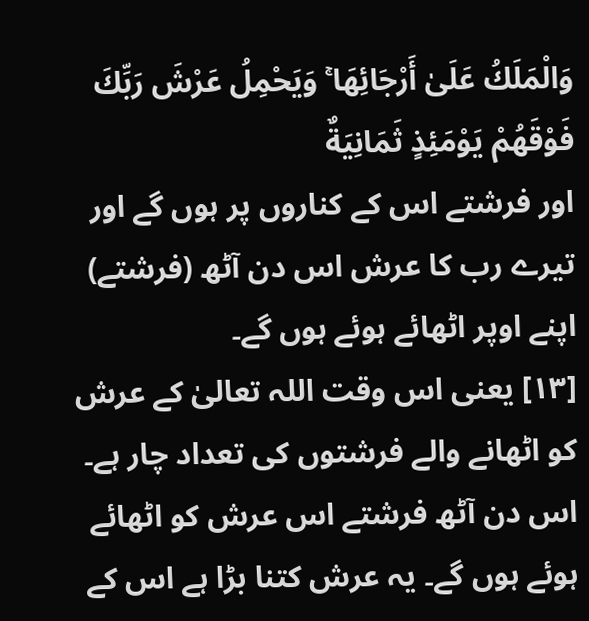وَالْمَلَكُ عَلَىٰ أَرْجَائِهَا ۚ وَيَحْمِلُ عَرْشَ رَبِّكَ فَوْقَهُمْ يَوْمَئِذٍ ثَمَانِيَةٌ
اور فرشتے اس کے کناروں پر ہوں گے اور تیرے رب کا عرش اس دن آٹھ (فرشتے) اپنے اوپر اٹھائے ہوئے ہوں گے۔
[١٣] یعنی اس وقت اللہ تعالیٰ کے عرش کو اٹھانے والے فرشتوں کی تعداد چار ہے۔ اس دن آٹھ فرشتے اس عرش کو اٹھائے ہوئے ہوں گے۔ یہ عرش کتنا بڑا ہے اس کے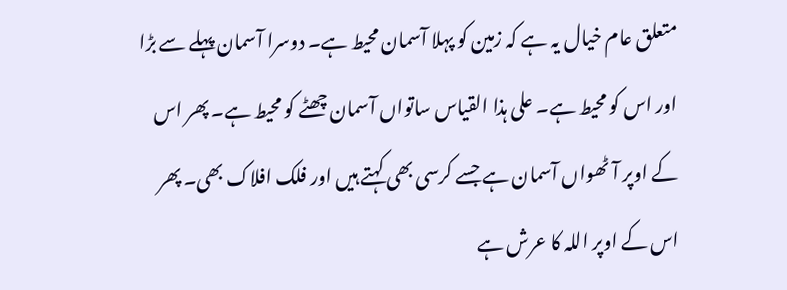متعلق عام خیال یہ ہے کہ زمین کو پہلا آسمان محیط ہے۔ دوسرا آسمان پہلے سے بڑا اور اس کو محیط ہے۔ علی ہذا القیاس ساتواں آسمان چھٹے کو محیط ہے۔ پھر اس کے اوپر آٹھواں آسمان ہے جسے کرسی بھی کہتے ہیں اور فلک افلاک بھی۔ پھر اس کے اوپر اللہ کا عرش ہے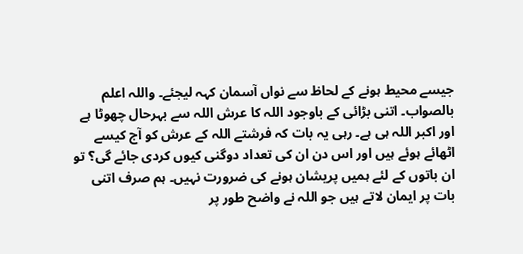جیسے محیط ہونے کے لحاظ سے نواں آسمان کہہ لیجئے۔ واللہ اعلم بالصواب۔ اتنی بڑائی کے باوجود اللہ کا عرش اللہ سے بہرحال چھوٹا ہے اور اکبر اللہ ہی ہے۔ رہی یہ بات کہ فرشتے اللہ کے عرش کو آج کیسے اٹھائے ہوئے ہیں اور اس دن ان کی تعداد دوگنی کیوں کردی جائے گی؟ تو ان باتوں کے لئے ہمیں پریشان ہونے کی ضرورت نہیں۔ ہم صرف اتنی بات پر ایمان لاتے ہیں جو اللہ نے واضح طور پر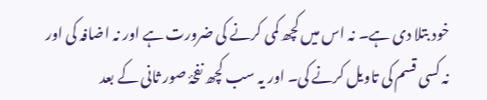خود بتلا دی ہے۔ نہ اس میں کچھ کمی کرنے کی ضرورت ہے اور نہ اضافہ کی اور نہ کسی قسم کی تاویل کرنے کی۔ اور یہ سب کچھ نفخۂ صور ثانی کے بعد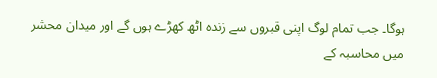ہوگا۔ جب تمام لوگ اپنی قبروں سے زندہ اٹھ کھڑے ہوں گے اور میدان محشر میں محاسبہ کے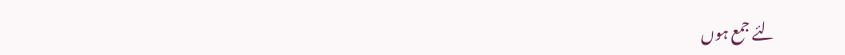لئے جمع ہوں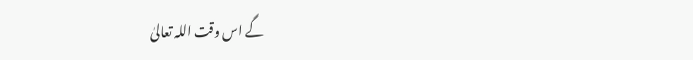گے اس وقت اللہ تعالیٰ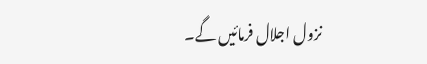نزول اجلال فرمائیں گے۔